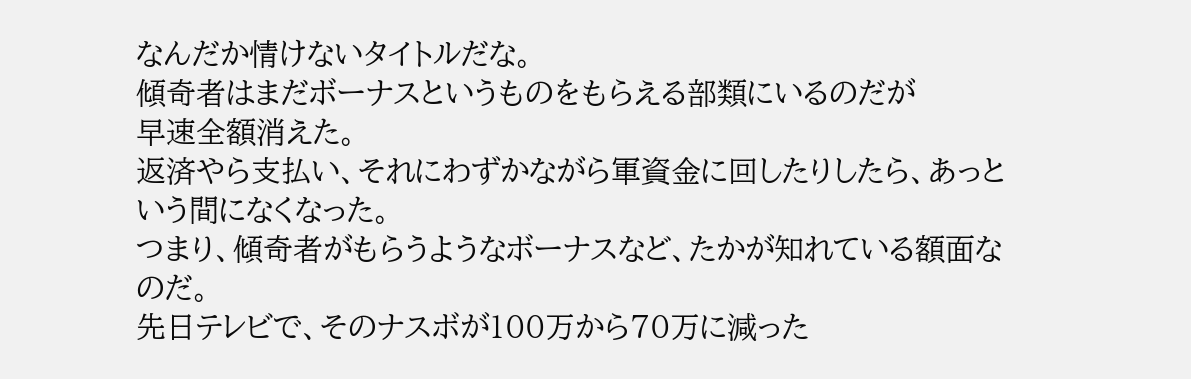なんだか情けないタイトルだな。
傾奇者はまだボーナスというものをもらえる部類にいるのだが
早速全額消えた。
返済やら支払い、それにわずかながら軍資金に回したりしたら、あっという間になくなった。
つまり、傾奇者がもらうようなボーナスなど、たかが知れている額面なのだ。
先日テレビで、そのナスボが100万から70万に減った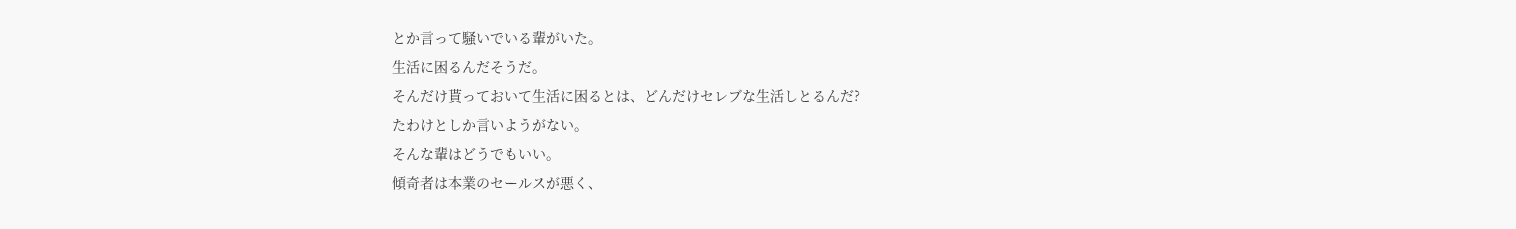とか言って騒いでいる輩がいた。
生活に困るんだそうだ。
そんだけ貰っておいて生活に困るとは、どんだけセレブな生活しとるんだ?
たわけとしか言いようがない。
そんな輩はどうでもいい。
傾奇者は本業のセールスが悪く、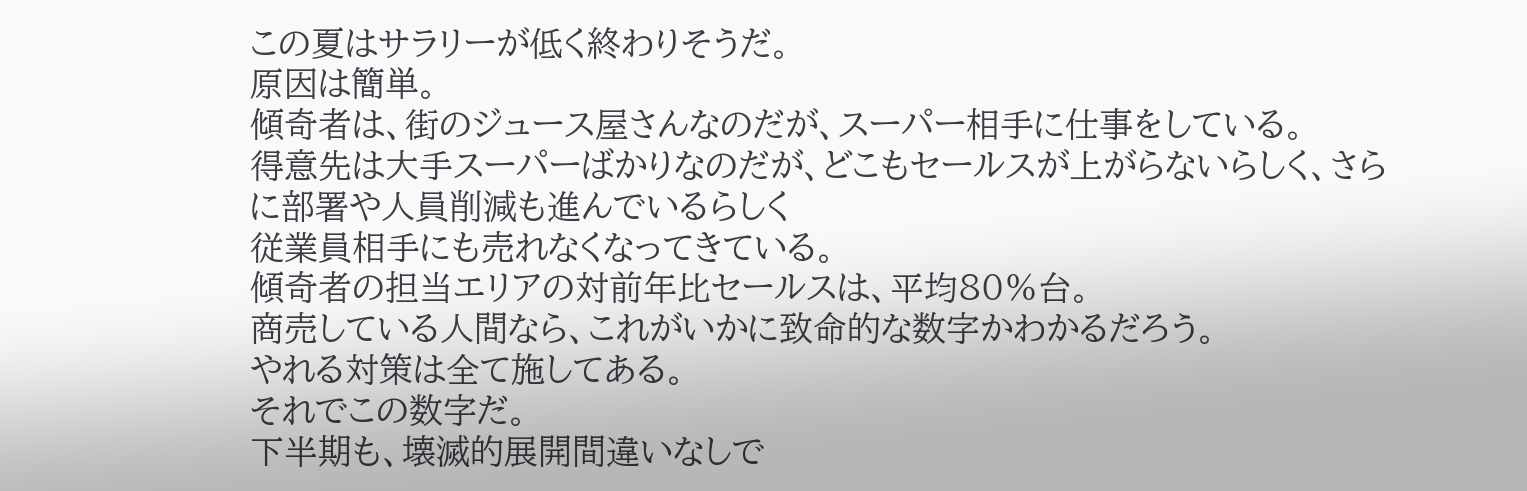この夏はサラリーが低く終わりそうだ。
原因は簡単。
傾奇者は、街のジュース屋さんなのだが、スーパー相手に仕事をしている。
得意先は大手スーパーばかりなのだが、どこもセールスが上がらないらしく、さらに部署や人員削減も進んでいるらしく
従業員相手にも売れなくなってきている。
傾奇者の担当エリアの対前年比セールスは、平均80%台。
商売している人間なら、これがいかに致命的な数字かわかるだろう。
やれる対策は全て施してある。
それでこの数字だ。
下半期も、壊滅的展開間違いなしで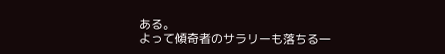ある。
よって傾奇者のサラリーも落ちる一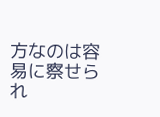方なのは容易に察せられ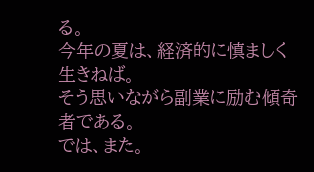る。
今年の夏は、経済的に慎ましく生きねば。
そう思いながら副業に励む傾奇者である。
では、また。